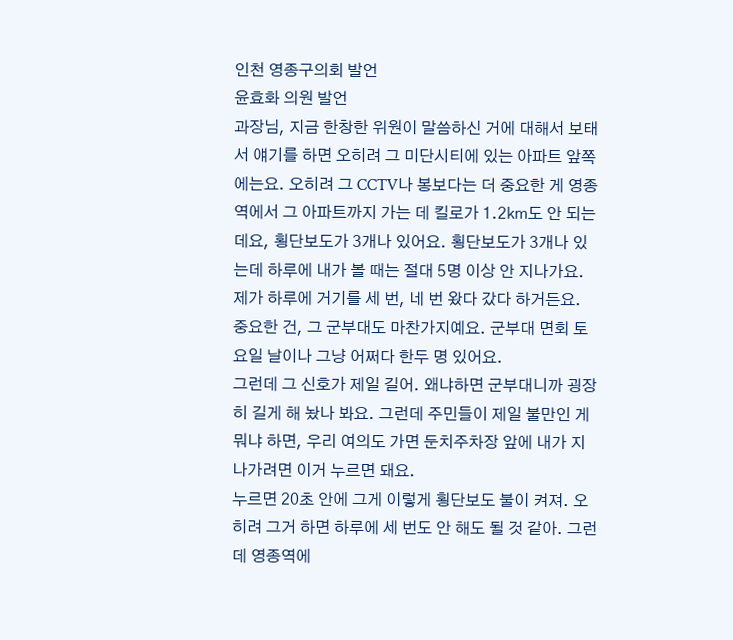인천 영종구의회 발언
윤효화 의원 발언
과장님, 지금 한창한 위원이 말씀하신 거에 대해서 보태서 얘기를 하면 오히려 그 미단시티에 있는 아파트 앞쪽에는요. 오히려 그 CCTV나 봉보다는 더 중요한 게 영종역에서 그 아파트까지 가는 데 킬로가 1.2㎞도 안 되는데요, 횡단보도가 3개나 있어요. 횡단보도가 3개나 있는데 하루에 내가 볼 때는 절대 5명 이상 안 지나가요.
제가 하루에 거기를 세 번, 네 번 왔다 갔다 하거든요. 중요한 건, 그 군부대도 마찬가지예요. 군부대 면회 토요일 날이나 그냥 어쩌다 한두 명 있어요.
그런데 그 신호가 제일 길어. 왜냐하면 군부대니까 굉장히 길게 해 놨나 봐요. 그런데 주민들이 제일 불만인 게 뭐냐 하면, 우리 여의도 가면 둔치주차장 앞에 내가 지나가려면 이거 누르면 돼요.
누르면 20초 안에 그게 이렇게 횡단보도 불이 켜져. 오히려 그거 하면 하루에 세 번도 안 해도 될 것 같아. 그런데 영종역에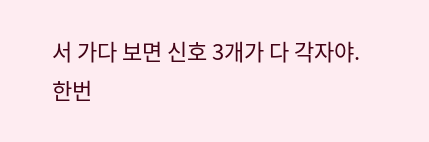서 가다 보면 신호 3개가 다 각자야.
한번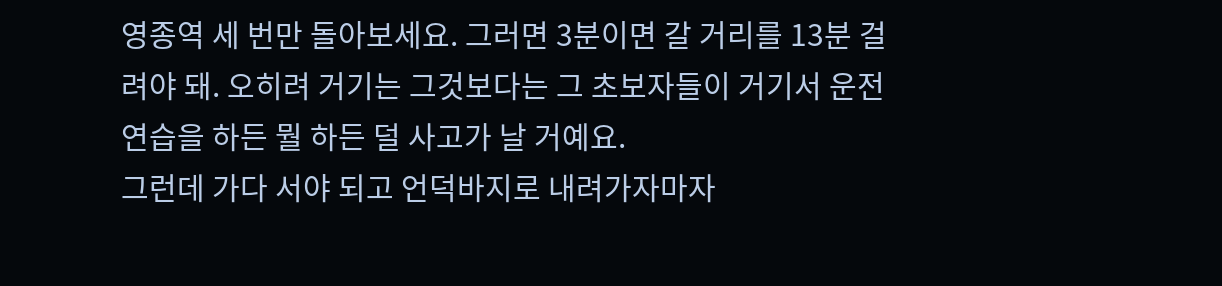영종역 세 번만 돌아보세요. 그러면 3분이면 갈 거리를 13분 걸려야 돼. 오히려 거기는 그것보다는 그 초보자들이 거기서 운전연습을 하든 뭘 하든 덜 사고가 날 거예요.
그런데 가다 서야 되고 언덕바지로 내려가자마자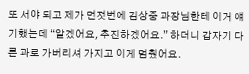또 서야 되고 제가 먼젓번에 김상중 과장님한테 이거 얘기했는데 “알겠어요, 추진하겠어요.” 하더니 갑자기 다른 과로 가버리셔 가지고 이게 멈췄어요.